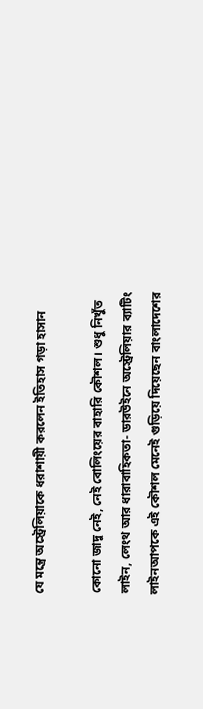যে মন্ত্রে অস্ট্রেলিয়াকে ধরাশায়ী করলেন ইতিহাস গড়া হাসান

কোনো জাদু নেই, নেই বোলিংয়ের বাহারি কৌশল। শুধু নিখুঁত লাইন, লেংথ আর ধারাবাহিকতা- ডারউইনে অস্ট্রেলিয়ার ব্যাটিং লাইনআপকে এই কৌশল মেনেই গুড়িয়ে দিয়েছেন বাংলাদেশের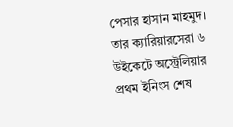পেসার হাসান মাহমুদ। তার ক্যারিয়ারসেরা ৬ উইকেটে অস্ট্রেলিয়ার প্রথম ইনিংস শেষ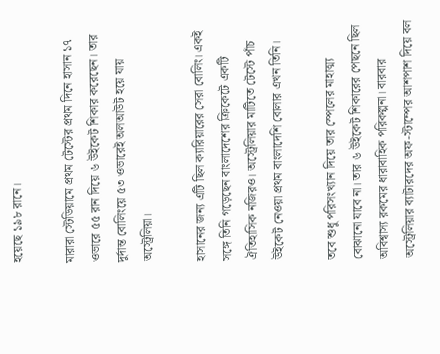হয়েছে ১৯৮ রানে।

মারারা স্টেডিয়ামে প্রথম টেস্টের প্রথম দিনে হাসান ১৭ ওভারে ৫৫ রান দিয়ে ৬ উইকেট শিকার করেছেন। তার দুর্দান্ত বোলিংয়ে ৫৩ ওভারেই অলআউট হয়ে যায় অস্ট্রেলিয়া।

হাসানের জন্য এটি ছিল ক্যারিয়ারের সেরা বোলিং। একই সঙ্গে তিনি গড়েছেন বাংলাদেশের ক্রিকেটে একটি ঐতিহাসিক নজিরও। অস্ট্রেলিয়ার মাটিতে টেস্টে পাঁচ উইকেট নেওয়া প্রথম বাংলাদেশি বোলার এখন তিনি।

তবে শুধু পরিসংখ্যান দিয়ে তার স্পেলের মাহাত্ম্য বোঝানো যাবে না। তার ৬ উইকেট শিকারের পেছনে ছিল অবিশ্বাস্য রকমের ধারাবাহিক পরিকল্পনা। বারবার অস্ট্রেলিয়ার ব্যাটারদের অফ-স্টাম্পের আশপাশ দিয়ে বল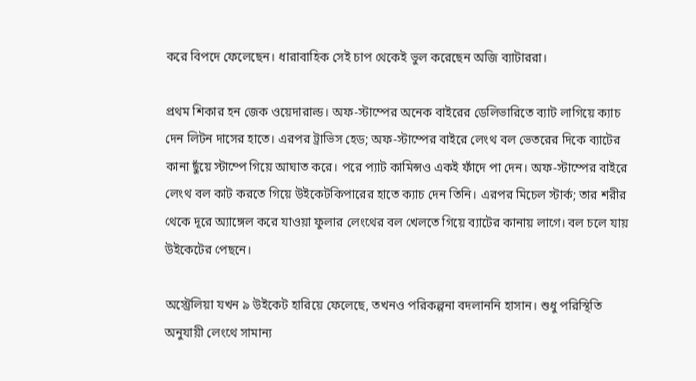করে বিপদে ফেলেছেন। ধারাবাহিক সেই চাপ থেকেই ভুল করেছেন অজি ব্যাটাররা।

প্রথম শিকার হন জেক ওয়েদারাল্ড। অফ-স্টাম্পের অনেক বাইরের ডেলিভারিতে ব্যাট লাগিয়ে ক্যাচ দেন লিটন দাসের হাতে। এরপর ট্রাভিস হেড; অফ-স্টাম্পের বাইরে লেংথ বল ভেতরের দিকে ব্যাটের কানা ছুঁয়ে স্টাম্পে গিয়ে আঘাত করে। পরে প্যাট কামিন্সও একই ফাঁদে পা দেন। অফ-স্টাম্পের বাইরে লেংথ বল কাট করতে গিয়ে উইকেটকিপারের হাতে ক্যাচ দেন তিনি। এরপর মিচেল স্টার্ক; তার শরীর থেকে দূরে অ্যাঙ্গেল করে যাওয়া ফুলার লেংথের বল খেলতে গিয়ে ব্যাটের কানায় লাগে। বল চলে যায় উইকেটের পেছনে।

অস্ট্রেলিয়া যখন ৯ উইকেট হারিয়ে ফেলেছে, তখনও পরিকল্পনা বদলাননি হাসান। শুধু পরিস্থিতি অনুযায়ী লেংথে সামান্য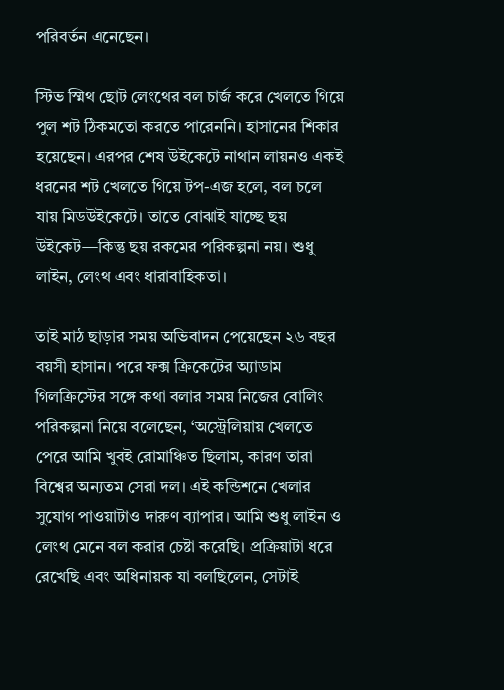পরিবর্তন এনেছেন।

স্টিভ স্মিথ ছোট লেংথের বল চার্জ করে খেলতে গিয়ে পুল শট ঠিকমতো করতে পারেননি। হাসানের শিকার হয়েছেন। এরপর শেষ উইকেটে নাথান লায়নও একই ধরনের শট খেলতে গিয়ে টপ-এজ হলে, বল চলে যায় মিডউইকেটে। তাতে বোঝাই যাচ্ছে ছয় উইকেট—কিন্তু ছয় রকমের পরিকল্পনা নয়। শুধু লাইন, লেংথ এবং ধারাবাহিকতা।

তাই মাঠ ছাড়ার সময় অভিবাদন পেয়েছেন ২৬ বছর বয়সী হাসান। পরে ফক্স ক্রিকেটের অ্যাডাম গিলক্রিস্টের সঙ্গে কথা বলার সময় নিজের বোলিং পরিকল্পনা নিয়ে বলেছেন, ‘অস্ট্রেলিয়ায় খেলতে পেরে আমি খুবই রোমাঞ্চিত ছিলাম, কারণ তারা বিশ্বের অন্যতম সেরা দল। এই কন্ডিশনে খেলার সুযোগ পাওয়াটাও দারুণ ব্যাপার। আমি শুধু লাইন ও লেংথ মেনে বল করার চেষ্টা করেছি। প্রক্রিয়াটা ধরে রেখেছি এবং অধিনায়ক যা বলছিলেন, সেটাই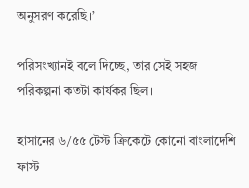অনুসরণ করেছি।’

পরিসংখ্যানই বলে দিচ্ছে, তার সেই সহজ পরিকল্পনা কতটা কার্যকর ছিল।

হাসানের ৬/৫৫ টেস্ট ক্রিকেটে কোনো বাংলাদেশি ফাস্ট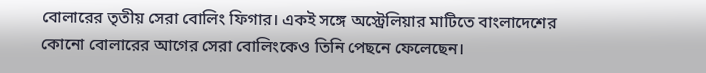বোলারের তৃতীয় সেরা বোলিং ফিগার। একই সঙ্গে অস্ট্রেলিয়ার মাটিতে বাংলাদেশের কোনো বোলারের আগের সেরা বোলিংকেও তিনি পেছনে ফেলেছেন।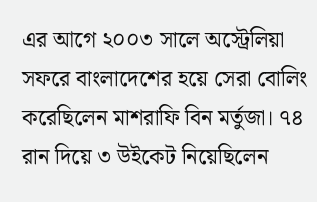এর আগে ২০০৩ সালে অস্ট্রেলিয়া সফরে বাংলাদেশের হয়ে সেরা বোলিং করেছিলেন মাশরাফি বিন মর্তুজা। ৭৪ রান দিয়ে ৩ উইকেট নিয়েছিলেন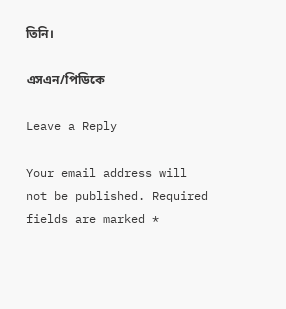তিনি।

এসএন/পিডিকে

Leave a Reply

Your email address will not be published. Required fields are marked *